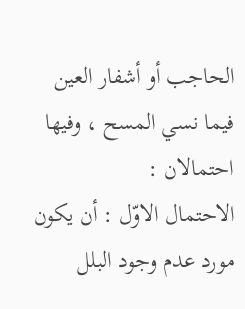الحاجب أو أشفار العين فيما نسي المسح ، وفيها احتمالان :
الاحتمال الاوّل : أن يكون مورد عدم وجود البلل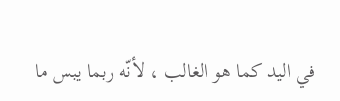في اليد كما هو الغالب ، لأنّه ربما يبس ما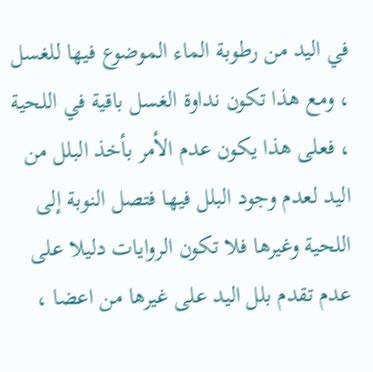في اليد من رطوبة الماء الموضوع فيها للغسل ، ومع هذا تكون نداوة الغسل باقية في اللحية ، فعلى هذا يكون عدم الأمر بأخذ البلل من اليد لعدم وجود البلل فيها فتصل النوبة إلى اللحية وغيرها فلا تكون الروايات دليلا على عدم تقدم بلل اليد على غيرها من اعضا ،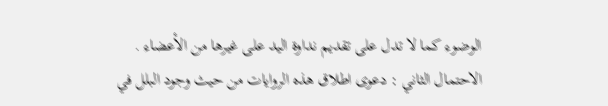الوضوء كما لا تدل على تقديم نداوة اليد على غيرها من الأعضاء .
الاحتمال الثاني : دعوى اطلاق هذه الروايات من حيث وجود البلل في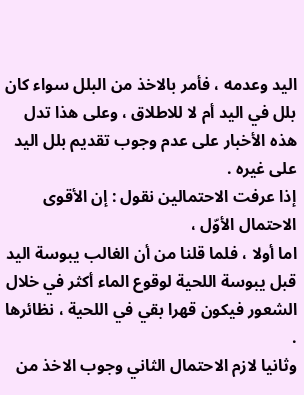اليد وعدمه ، فأمر بالاخذ من البلل سواء كان بلل في اليد أم لا للاطلاق ، وعلى هذا تدل هذه الأخبار على عدم وجوب تقديم بلل اليد على غيره .
إذا عرفت الاحتمالين نقول : إن الأقوى الاحتمال الأوّل ،
اما أولا ، فلما قلنا من أن الغالب يبوسة اليد قبل يبوسة اللحية لوقوع الماء أكثر في خلال الشعور فيكون قهرا بقي في اللحية ، نظائرها .
وثانيا لازم الاحتمال الثاني وجوب الاخذ من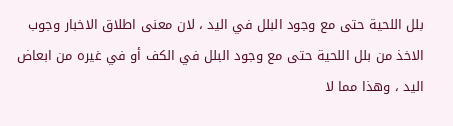بلل اللحية حتى مع وجود البلل في اليد ، لان معنى اطلاق الاخبار وجوب الاخذ من بلل اللحية حتى مع وجود البلل في الكف أو في غيره من ابعاض اليد ، وهذا مما لا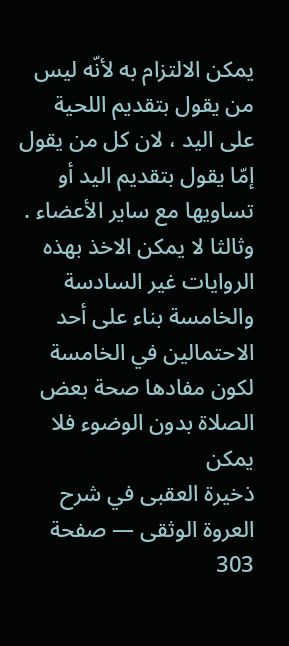يمكن الالتزام به لأنّه ليس من يقول بتقديم اللحية على اليد ، لان كل من يقول إمّا يقول بتقديم اليد أو تساويها مع ساير الأعضاء .
وثالثا لا يمكن الاخذ بهذه الروايات غير السادسة والخامسة بناء على أحد الاحتمالين في الخامسة لكون مفادها صحة بعض الصلاة بدون الوضوء فلا يمكن
ذخيرة العقبى في شرح العروة الوثقى — صفحة 303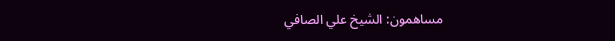مساهمون: الشيخ علي الصافي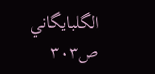الگلبايگاني
ص٣٠٣